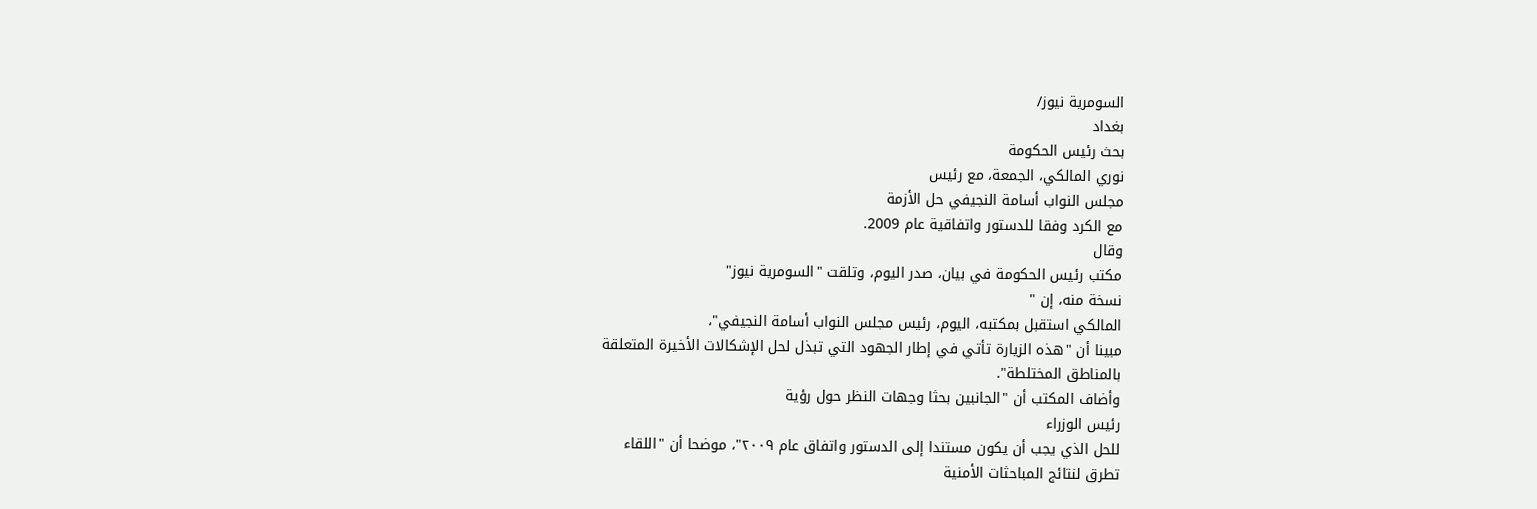السومرية نيوز/
بغداد
بحث رئيس الحكومة
نوري المالكي، الجمعة، مع رئيس
مجلس النواب أسامة النجيفي حل الأزمة
مع الكرد وفقا للدستور واتفاقية عام 2009.
وقال
مكتب رئيس الحكومة في بيان، صدر اليوم، وتلقت "السومرية نيوز"
نسخة منه، إن "
المالكي استقبل بمكتبه، اليوم، رئيس مجلس النواب أسامة النجيفي"،
مبينا أن "هذه الزيارة تأتي في إطار الجهود التي تبذل لحل الإشكالات الأخيرة المتعلقة
بالمناطق المختلطة".
وأضاف المكتب أن "الجانبين بحثا وجهات النظر حول رؤية
رئيس الوزراء
للحل الذي يجب أن يكون مستندا إلى الدستور واتفاق عام ٢٠٠٩"، موضحا أن "اللقاء
تطرق لنتائج المباحثات الأمنية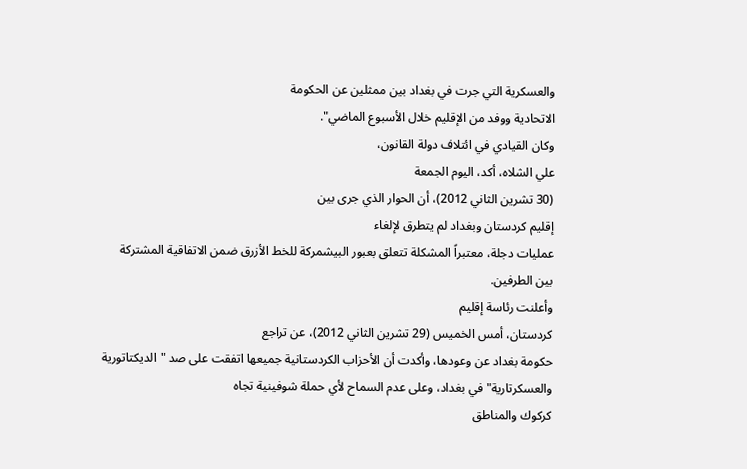والعسكرية التي جرت في بغداد بين ممثلين عن الحكومة
الاتحادية ووفد من الإقليم خلال الأسبوع الماضي".
وكان القيادي في ائتلاف دولة القانون،
علي الشلاه، أكد، اليوم الجمعة
(30 تشرين الثاني 2012)، أن الحوار الذي جرى بين
إقليم كردستان وبغداد لم يتطرق لإلغاء
عمليات دجلة، معتبراً المشكلة تتعلق بعبور البيشمركة للخط الأزرق ضمن الاتفاقية المشتركة
بين الطرفين.
وأعلنت رئاسة إقليم
كردستان، أمس الخميس (29 تشرين الثاني 2012)، عن تراجع
حكومة بغداد عن وعودها، وأكدت أن الأحزاب الكردستانية جميعها اتفقت على صد "الديكتاتورية
والعسكرتارية" في بغداد، وعلى عدم السماح لأي حملة شوفينية تجاه
كركوك والمناطق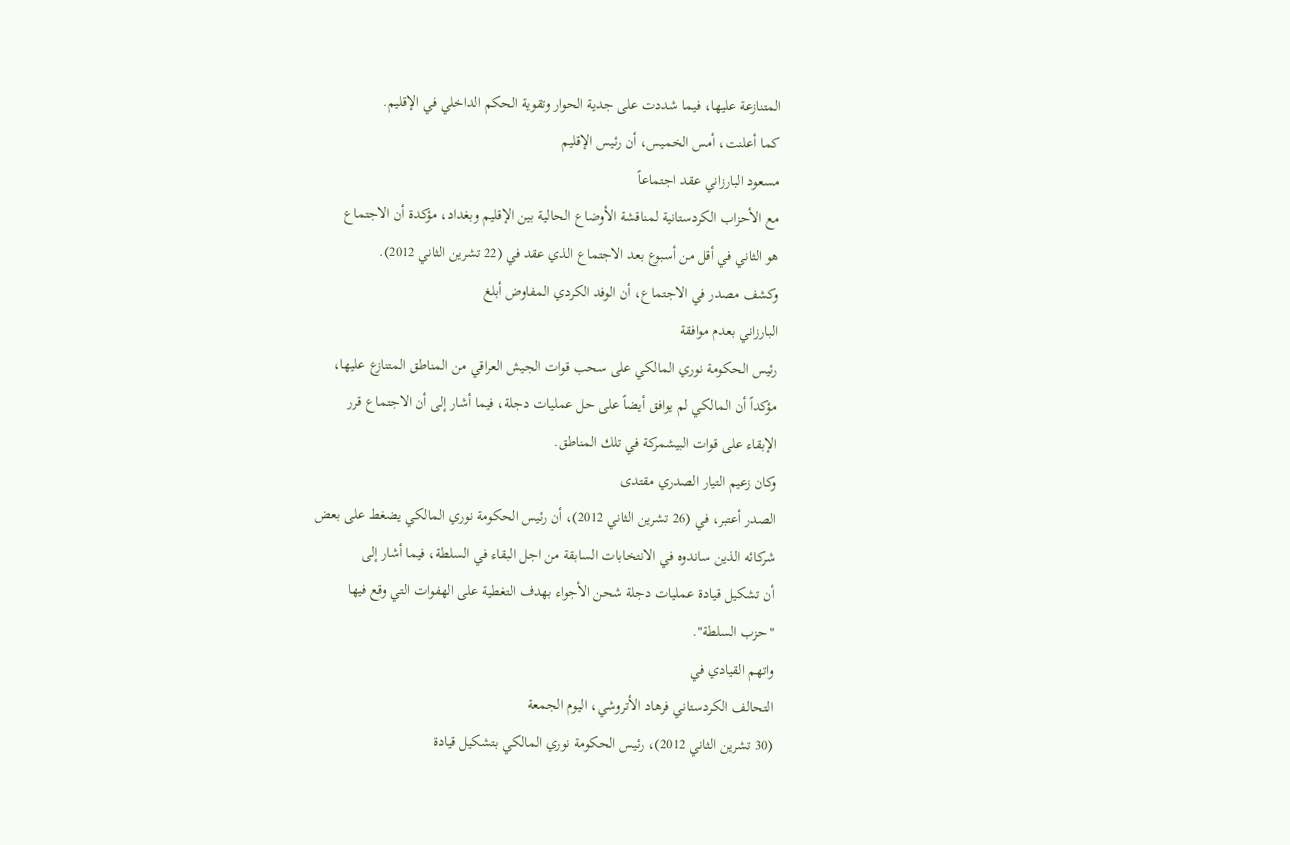المتنازعة عليها، فيما شددت على جدية الحوار وتقوية الحكم الداخلي في الإقليم.
كما أعلنت، أمس الخميس، أن رئيس الإقليم
مسعود البارزاني عقد اجتماعاً
مع الأحزاب الكردستانية لمناقشة الأوضاع الحالية بين الإقليم وبغداد، مؤكدة أن الاجتماع
هو الثاني في أقل من أسبوع بعد الاجتماع الذي عقد في (22 تشرين الثاني 2012).
وكشف مصدر في الاجتماع، أن الوفد الكردي المفاوض أبلغ
البارزاني بعدم موافقة
رئيس الحكومة نوري المالكي على سحب قوات الجيش العراقي من المناطق المتنازع عليها،
مؤكداً أن المالكي لم يوافق أيضاً على حل عمليات دجلة، فيما أشار إلى أن الاجتماع قرر
الإبقاء على قوات البيشمركة في تلك المناطق.
وكان زعيم التيار الصدري مقتدى
الصدر أعتبر، في (26 تشرين الثاني 2012)، أن رئيس الحكومة نوري المالكي يضغط على بعض
شركائه الذين ساندوه في الانتخابات السابقة من اجل البقاء في السلطة، فيما أشار إلى
أن تشكيل قيادة عمليات دجلة شحن الأجواء بهدف التغطية على الهفوات التي وقع فيها
"حزب السلطة".
واتهم القيادي في
التحالف الكردستاني فرهاد الأتروشي، اليوم الجمعة
(30 تشرين الثاني 2012)، رئيس الحكومة نوري المالكي بتشكيل قيادة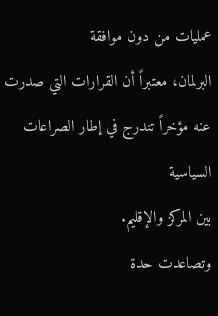عمليات من دون موافقة
البرلمان، معتبراً أن القرارات التي صدرت عنه مؤخراً تندرج في إطار الصراعات السياسية
بين المركز والإقليم.
وتصاعدت حدة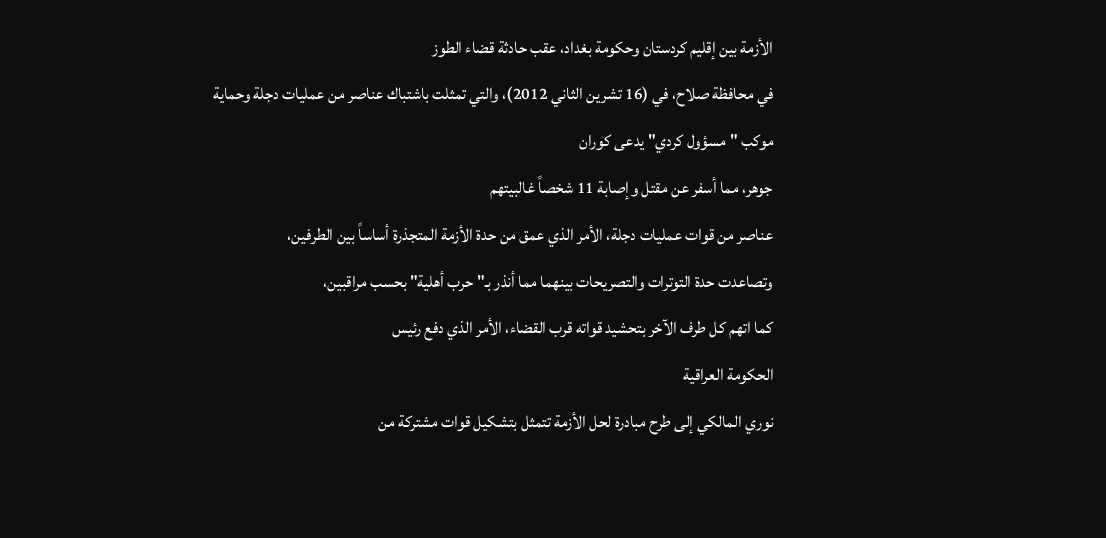الأزمة بين إقليم كردستان وحكومة بغداد، عقب حادثة قضاء الطوز
في محافظة صلاح، في (16 تشرين الثاني 2012)، والتي تمثلت باشتباك عناصر من عمليات دجلة وحماية موكب "مسؤول كردي" يدعى كوران
جوهر، مما أسفر عن مقتل وإصابة 11 شخصاً غالبيتهم
عناصر من قوات عمليات دجلة، الأمر الذي عمق من حدة الأزمة المتجذرة أساساً بين الطرفين،
وتصاعدت حدة التوترات والتصريحات بينهما مما أنذر بـ"حرب أهلية" بحسب مراقبين،
كما اتهم كل طرف الآخر بتحشيد قواته قرب القضاء، الأمر الذي دفع رئيس
الحكومة العراقية
نوري المالكي إلى طرح مبادرة لحل الأزمة تتمثل بتشكيل قوات مشتركة من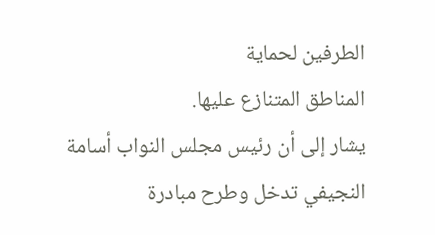الطرفين لحماية
المناطق المتنازع عليها.
يشار إلى أن رئيس مجلس النواب أسامة النجيفي تدخل وطرح مبادرة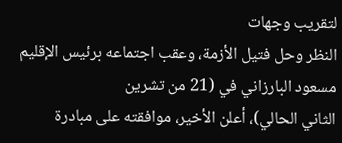لتقريب وجهات
النظر وحل فتيل الأزمة، وعقب اجتماعه برئيس الإقليم مسعود البارزاني في (21 من تشرين
الثاني الحالي)، أعلن الأخير، موافقته على مبادرة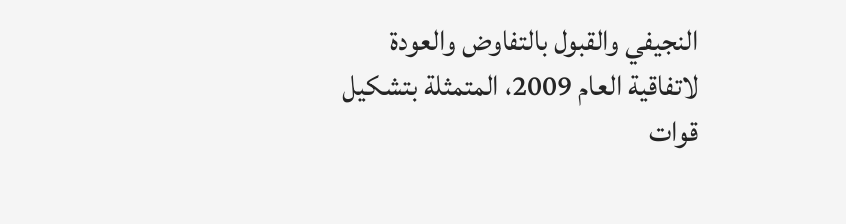النجيفي والقبول بالتفاوض والعودة
لاتفاقية العام 2009، المتمثلة بتشكيل قوات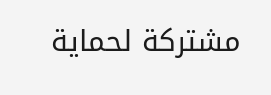مشتركة لحماية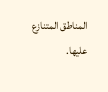المناطق المتنازع عليها.